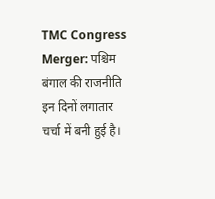TMC Congress Merger: पश्चिम बंगाल की राजनीति इन दिनों लगातार चर्चा में बनी हुई है।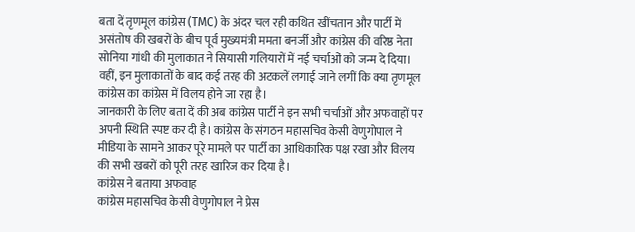बता दें तृणमूल कांग्रेस (TMC) के अंदर चल रही कथित खींचतान और पार्टी में असंतोष की खबरों के बीच पूर्व मुख्यमंत्री ममता बनर्जी और कांग्रेस की वरिष्ठ नेता सोनिया गांधी की मुलाकात ने सियासी गलियारों में नई चर्चाओं को जन्म दे दिया। वहीं, इन मुलाकातों के बाद कई तरह की अटकलें लगाई जाने लगीं कि क्या तृणमूल कांग्रेस का कांग्रेस में विलय होने जा रहा है।
जानकारी के लिए बता दें की अब कांग्रेस पार्टी ने इन सभी चर्चाओं और अफवाहों पर अपनी स्थिति स्पष्ट कर दी है। कांग्रेस के संगठन महासचिव केसी वेणुगोपाल ने मीडिया के सामने आकर पूरे मामले पर पार्टी का आधिकारिक पक्ष रखा और विलय की सभी खबरों को पूरी तरह खारिज कर दिया है।
कांग्रेस ने बताया अफवाह
कांग्रेस महासचिव केसी वेणुगोपाल ने प्रेस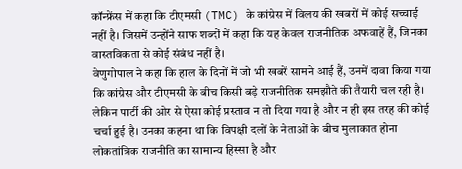कॉन्फ्रेंस में कहा कि टीएमसी (TMC) के कांग्रेस में विलय की खबरों में कोई सच्चाई नहीं है। जिसमें उन्होंने साफ शब्दों में कहा कि यह केवल राजनीतिक अफवाहें हैं, जिनका वास्तविकता से कोई संबंध नहीं है।
वेणुगोपाल ने कहा कि हाल के दिनों में जो भी खबरें सामने आई हैं, उनमें दावा किया गया कि कांग्रेस और टीएमसी के बीच किसी बड़े राजनीतिक समझौते की तैयारी चल रही है। लेकिन पार्टी की ओर से ऐसा कोई प्रस्ताव न तो दिया गया है और न ही इस तरह की कोई चर्चा हुई है। उनका कहना था कि विपक्षी दलों के नेताओं के बीच मुलाकात होना लोकतांत्रिक राजनीति का सामान्य हिस्सा है और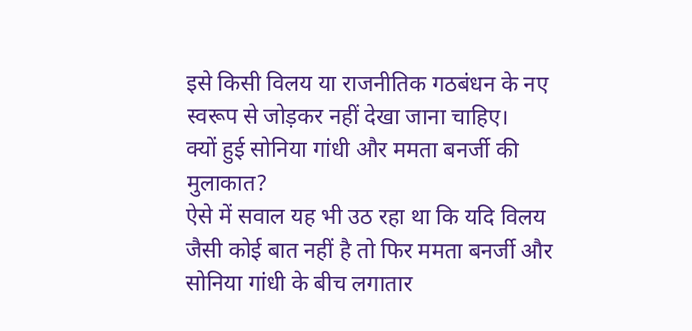इसे किसी विलय या राजनीतिक गठबंधन के नए स्वरूप से जोड़कर नहीं देखा जाना चाहिए।
क्यों हुई सोनिया गांधी और ममता बनर्जी की मुलाकात?
ऐसे में सवाल यह भी उठ रहा था कि यदि विलय जैसी कोई बात नहीं है तो फिर ममता बनर्जी और सोनिया गांधी के बीच लगातार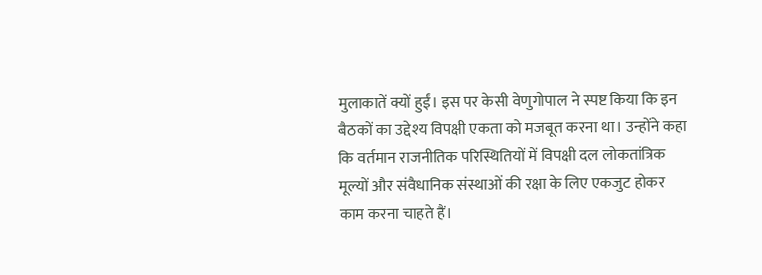मुलाकातें क्यों हुईं। इस पर केसी वेणुगोपाल ने स्पष्ट किया कि इन बैठकों का उद्देश्य विपक्षी एकता को मजबूत करना था। उन्होंने कहा कि वर्तमान राजनीतिक परिस्थितियों में विपक्षी दल लोकतांत्रिक मूल्यों और संवैधानिक संस्थाओं की रक्षा के लिए एकजुट होकर काम करना चाहते हैं।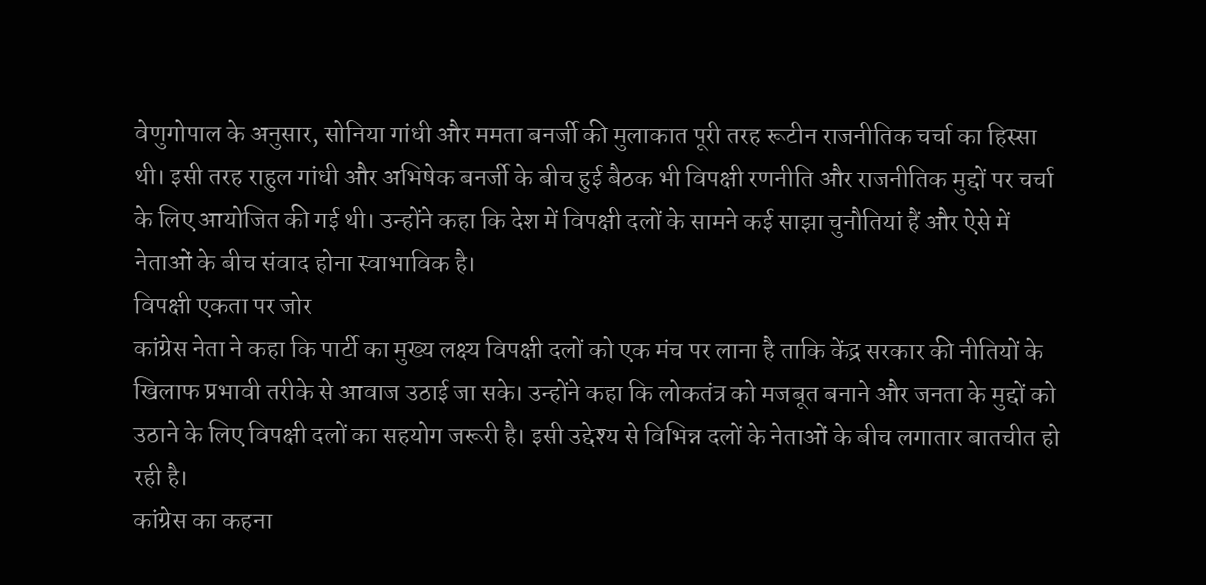वेणुगोपाल के अनुसार, सोनिया गांधी और ममता बनर्जी की मुलाकात पूरी तरह रूटीन राजनीतिक चर्चा का हिस्सा थी। इसी तरह राहुल गांधी और अभिषेक बनर्जी के बीच हुई बैठक भी विपक्षी रणनीति और राजनीतिक मुद्दों पर चर्चा के लिए आयोजित की गई थी। उन्होंने कहा कि देश में विपक्षी दलों के सामने कई साझा चुनौतियां हैं और ऐसे में नेताओं के बीच संवाद होना स्वाभाविक है।
विपक्षी एकता पर जोर
कांग्रेस नेता ने कहा कि पार्टी का मुख्य लक्ष्य विपक्षी दलों को एक मंच पर लाना है ताकि केंद्र सरकार की नीतियों के खिलाफ प्रभावी तरीके से आवाज उठाई जा सके। उन्होंने कहा कि लोकतंत्र को मजबूत बनाने और जनता के मुद्दों को उठाने के लिए विपक्षी दलों का सहयोग जरूरी है। इसी उद्देश्य से विभिन्न दलों के नेताओं के बीच लगातार बातचीत हो रही है।
कांग्रेस का कहना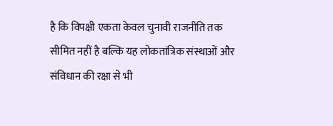है कि विपक्षी एकता केवल चुनावी राजनीति तक सीमित नहीं है बल्कि यह लोकतांत्रिक संस्थाओं और संविधान की रक्षा से भी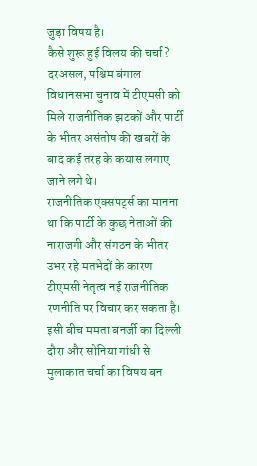जुड़ा विषय है।
कैसे शुरू हुई विलय की चर्चा?
दरअसल, पश्चिम बंगाल विधानसभा चुनाव में टीएमसी को मिले राजनीतिक झटकों और पार्टी के भीतर असंतोष की खबरों के बाद कई तरह के कयास लगाए जाने लगे थे।
राजनीतिक एक्सपर्ट्स का मानना था कि पार्टी के कुछ नेताओं की नाराजगी और संगठन के भीतर उभर रहे मतभेदों के कारण टीएमसी नेतृत्व नई राजनीतिक रणनीति पर विचार कर सकता है।
इसी बीच ममता बनर्जी का दिल्ली दौरा और सोनिया गांधी से मुलाकात चर्चा का विषय बन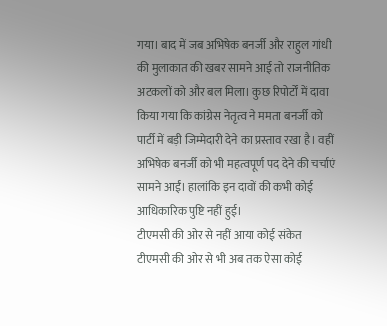गया। बाद में जब अभिषेक बनर्जी और राहुल गांधी की मुलाकात की खबर सामने आई तो राजनीतिक अटकलों को और बल मिला। कुछ रिपोर्टों में दावा किया गया कि कांग्रेस नेतृत्व ने ममता बनर्जी को पार्टी में बड़ी जिम्मेदारी देने का प्रस्ताव रखा है। वहीं अभिषेक बनर्जी को भी महत्वपूर्ण पद देने की चर्चाएं सामने आईं। हालांकि इन दावों की कभी कोई आधिकारिक पुष्टि नहीं हुई।
टीएमसी की ओर से नहीं आया कोई संकेत
टीएमसी की ओर से भी अब तक ऐसा कोई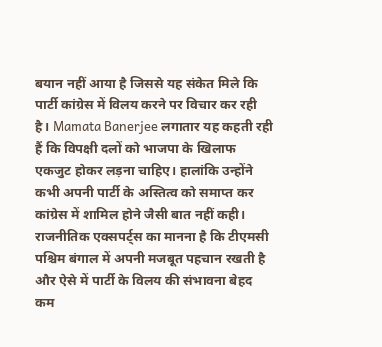बयान नहीं आया है जिससे यह संकेत मिले कि पार्टी कांग्रेस में विलय करने पर विचार कर रही है। Mamata Banerjee लगातार यह कहती रही हैं कि विपक्षी दलों को भाजपा के खिलाफ एकजुट होकर लड़ना चाहिए। हालांकि उन्होंने कभी अपनी पार्टी के अस्तित्व को समाप्त कर कांग्रेस में शामिल होने जैसी बात नहीं कही।
राजनीतिक एक्सपर्ट्स का मानना है कि टीएमसी पश्चिम बंगाल में अपनी मजबूत पहचान रखती है और ऐसे में पार्टी के विलय की संभावना बेहद कम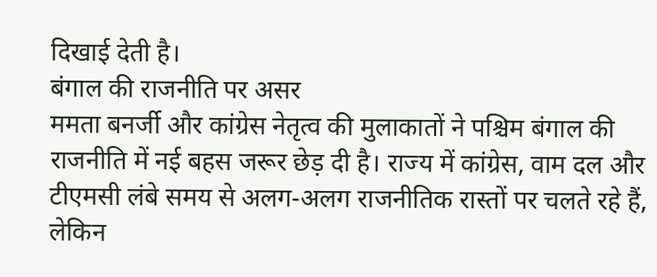दिखाई देती है।
बंगाल की राजनीति पर असर
ममता बनर्जी और कांग्रेस नेतृत्व की मुलाकातों ने पश्चिम बंगाल की राजनीति में नई बहस जरूर छेड़ दी है। राज्य में कांग्रेस, वाम दल और टीएमसी लंबे समय से अलग-अलग राजनीतिक रास्तों पर चलते रहे हैं, लेकिन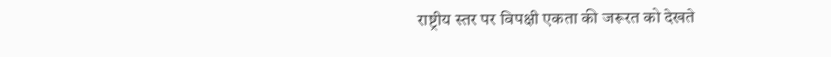राष्ट्रीय स्तर पर विपक्षी एकता की जरूरत को देखते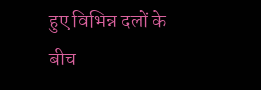हुए विभिन्न दलों के बीच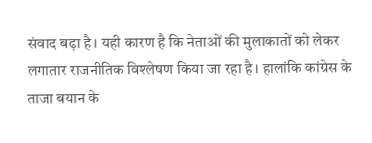संवाद बढ़ा है। यही कारण है कि नेताओं की मुलाकातों को लेकर लगातार राजनीतिक विश्लेषण किया जा रहा है। हालांकि कांग्रेस के ताजा बयान के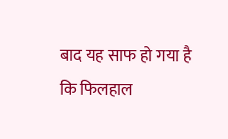बाद यह साफ हो गया है कि फिलहाल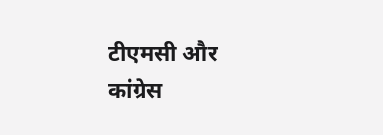टीएमसी और कांग्रेस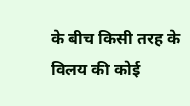के बीच किसी तरह के विलय की कोई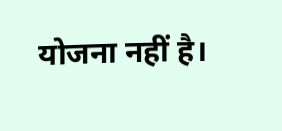योजना नहीं है।